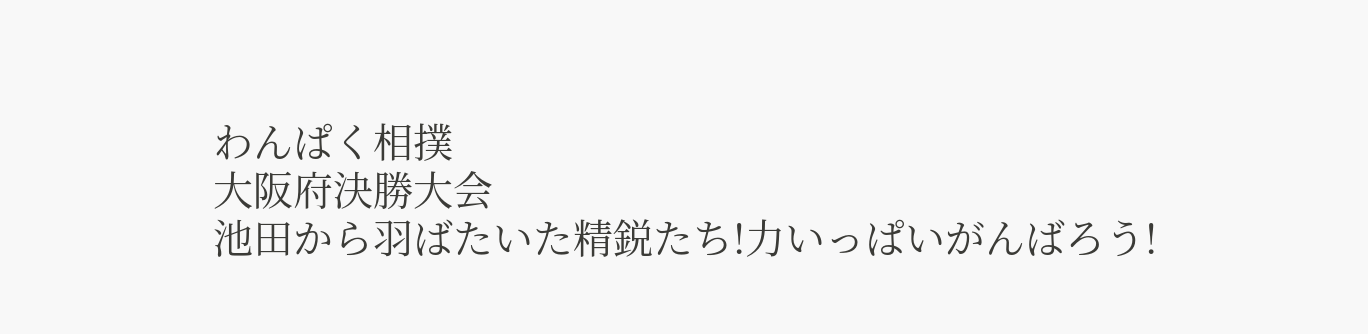わんぱく相撲
大阪府決勝大会
池田から羽ばたいた精鋭たち!力いっぱいがんばろう!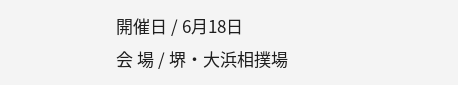開催日 / 6月18日
会 場 / 堺・大浜相撲場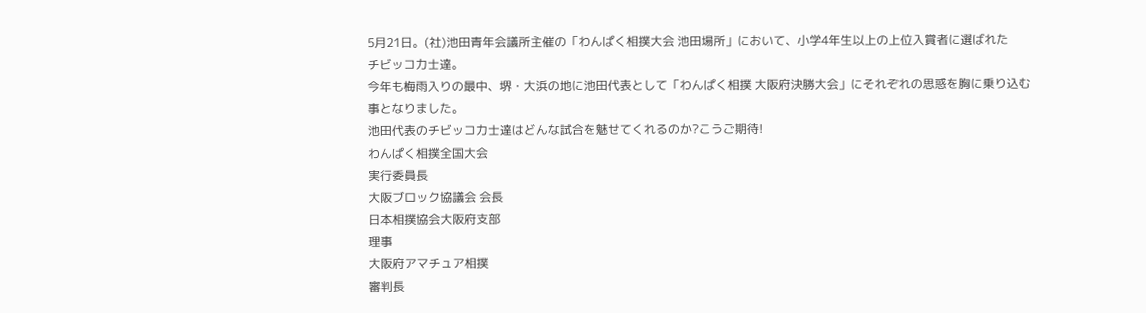5月21日。(社)池田青年会議所主催の「わんぱく相撲大会 池田場所」において、小学4年生以上の上位入賞者に選ばれた
チビッコ力士達。
今年も梅雨入りの最中、堺・大浜の地に池田代表として「わんぱく相撲 大阪府決勝大会」にそれぞれの思惑を胸に乗り込む
事となりました。
池田代表のチビッコ力士達はどんな試合を魅せてくれるのか?こうご期待!
わんぱく相撲全国大会
実行委員長
大阪ブロック協議会 会長
日本相撲協会大阪府支部
理事
大阪府アマチュア相撲
審判長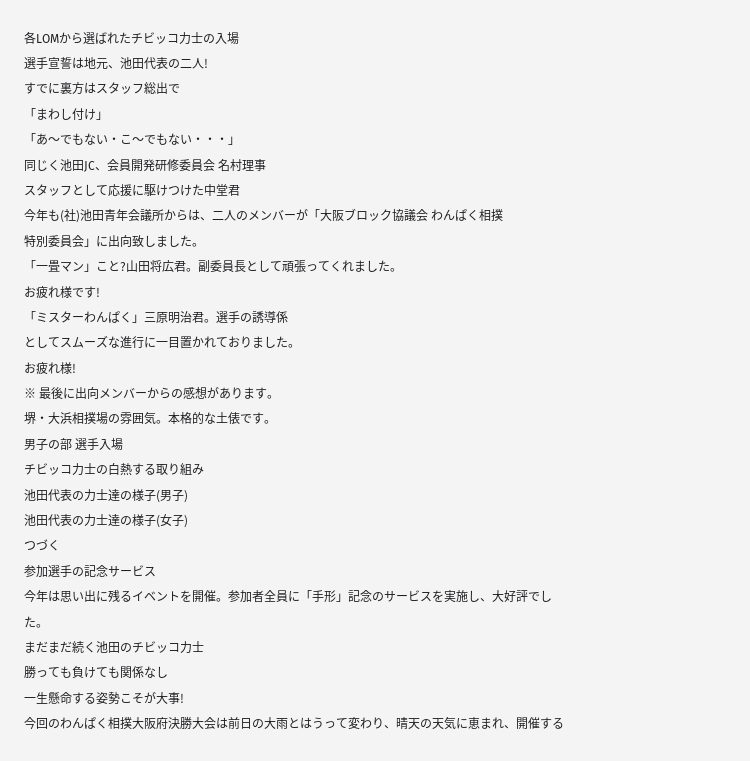各LOMから選ばれたチビッコ力士の入場
選手宣誓は地元、池田代表の二人!
すでに裏方はスタッフ総出で
「まわし付け」
「あ〜でもない・こ〜でもない・・・」
同じく池田JC、会員開発研修委員会 名村理事
スタッフとして応援に駆けつけた中堂君
今年も(社)池田青年会議所からは、二人のメンバーが「大阪ブロック協議会 わんぱく相撲
特別委員会」に出向致しました。
「一畳マン」こと?山田将広君。副委員長として頑張ってくれました。
お疲れ様です!
「ミスターわんぱく」三原明治君。選手の誘導係
としてスムーズな進行に一目置かれておりました。
お疲れ様!
※ 最後に出向メンバーからの感想があります。
堺・大浜相撲場の雰囲気。本格的な土俵です。
男子の部 選手入場
チビッコ力士の白熱する取り組み
池田代表の力士達の様子(男子)
池田代表の力士達の様子(女子)
つづく
参加選手の記念サービス
今年は思い出に残るイベントを開催。参加者全員に「手形」記念のサービスを実施し、大好評でした。
まだまだ続く池田のチビッコ力士
勝っても負けても関係なし
一生懸命する姿勢こそが大事!
今回のわんぱく相撲大阪府決勝大会は前日の大雨とはうって変わり、晴天の天気に恵まれ、開催する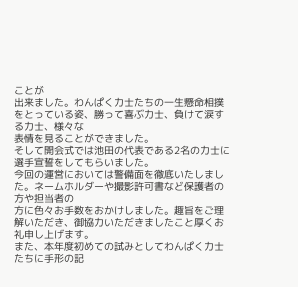ことが
出来ました。わんぱく力士たちの一生懸命相撲をとっている姿、勝って喜ぶ力士、負けて涙する力士、様々な
表情を見ることができました。
そして開会式では池田の代表である2名の力士に選手宣誓をしてもらいました。
今回の運営においては警備面を徹底いたしました。ネームホルダーや撮影許可書など保護者の方や担当者の
方に色々お手数をおかけしました。趣旨をご理解いただき、御協力いただきましたこと厚くお礼申し上げます。
また、本年度初めての試みとしてわんぱく力士たちに手形の記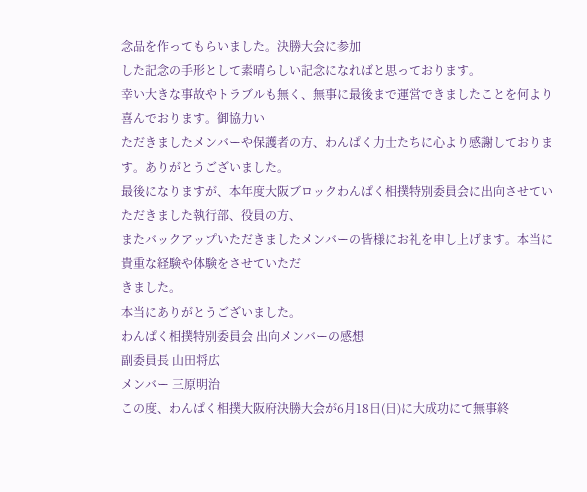念品を作ってもらいました。決勝大会に参加
した記念の手形として素晴らしい記念になればと思っております。
幸い大きな事故やトラブルも無く、無事に最後まで運営できましたことを何より喜んでおります。御協力い
ただきましたメンバーや保護者の方、わんぱく力士たちに心より感謝しております。ありがとうございました。
最後になりますが、本年度大阪ブロックわんぱく相撲特別委員会に出向させていただきました執行部、役員の方、
またバックアップいただきましたメンバーの皆様にお礼を申し上げます。本当に貴重な経験や体験をさせていただ
きました。
本当にありがとうございました。
わんぱく相撲特別委員会 出向メンバーの感想
副委員長 山田将広
メンバー 三原明治
この度、わんぱく相撲大阪府決勝大会が6月18日(日)に大成功にて無事終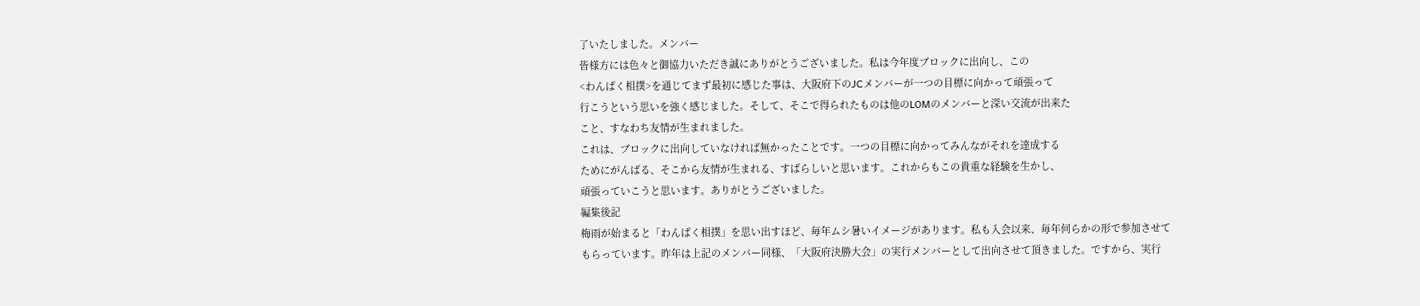了いたしました。メンバー
皆様方には色々と御協力いただき誠にありがとうございました。私は今年度ブロックに出向し、この
<わんぱく相撲>を通じてまず最初に感じた事は、大阪府下のJCメンバーが一つの目標に向かって頑張って
行こうという思いを強く感じました。そして、そこで得られたものは他のLOMのメンバーと深い交流が出来た
こと、すなわち友情が生まれました。
これは、ブロックに出向していなければ無かったことです。一つの目標に向かってみんながそれを達成する
ためにがんばる、そこから友情が生まれる、すばらしいと思います。これからもこの貴重な経験を生かし、
頑張っていこうと思います。ありがとうございました。
編集後記
梅雨が始まると「わんぱく相撲」を思い出すほど、毎年ムシ暑いイメージがあります。私も入会以来、毎年何らかの形で参加させて
もらっています。昨年は上記のメンバー同様、「大阪府決勝大会」の実行メンバーとして出向させて頂きました。ですから、実行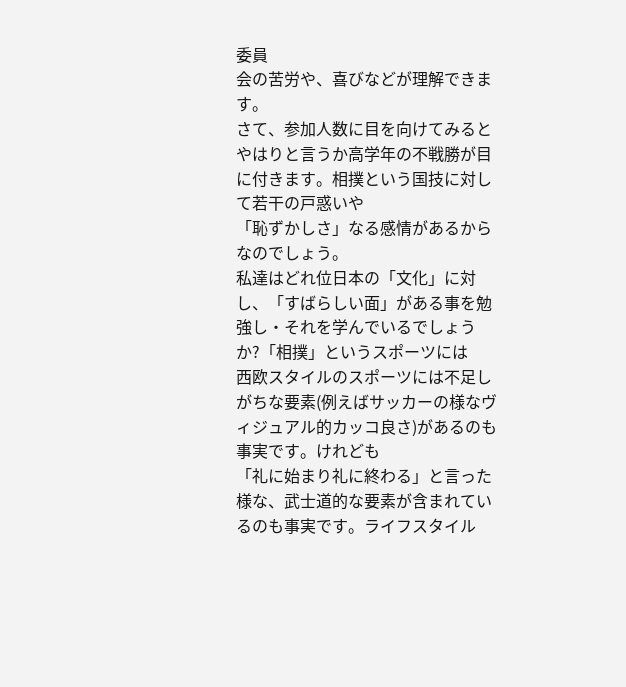委員
会の苦労や、喜びなどが理解できます。
さて、参加人数に目を向けてみるとやはりと言うか高学年の不戦勝が目に付きます。相撲という国技に対して若干の戸惑いや
「恥ずかしさ」なる感情があるからなのでしょう。
私達はどれ位日本の「文化」に対し、「すばらしい面」がある事を勉強し・それを学んでいるでしょうか?「相撲」というスポーツには
西欧スタイルのスポーツには不足しがちな要素(例えばサッカーの様なヴィジュアル的カッコ良さ)があるのも事実です。けれども
「礼に始まり礼に終わる」と言った様な、武士道的な要素が含まれているのも事実です。ライフスタイル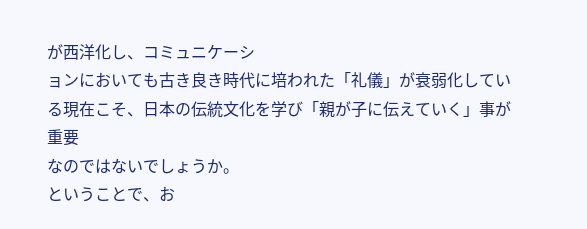が西洋化し、コミュニケーシ
ョンにおいても古き良き時代に培われた「礼儀」が衰弱化している現在こそ、日本の伝統文化を学び「親が子に伝えていく」事が重要
なのではないでしょうか。
ということで、お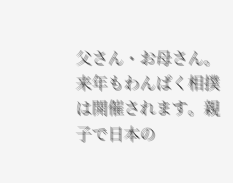父さん・お母さん。来年もわんぱく相撲は開催されます。親子で日本の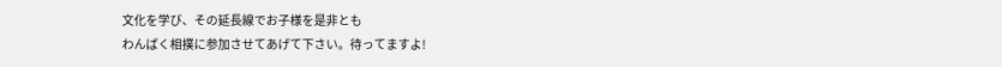文化を学び、その延長線でお子様を是非とも
わんぱく相撲に参加させてあげて下さい。待ってますよ!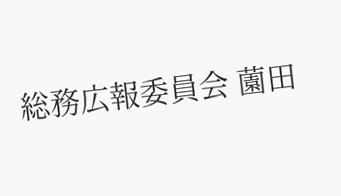総務広報委員会 薗田